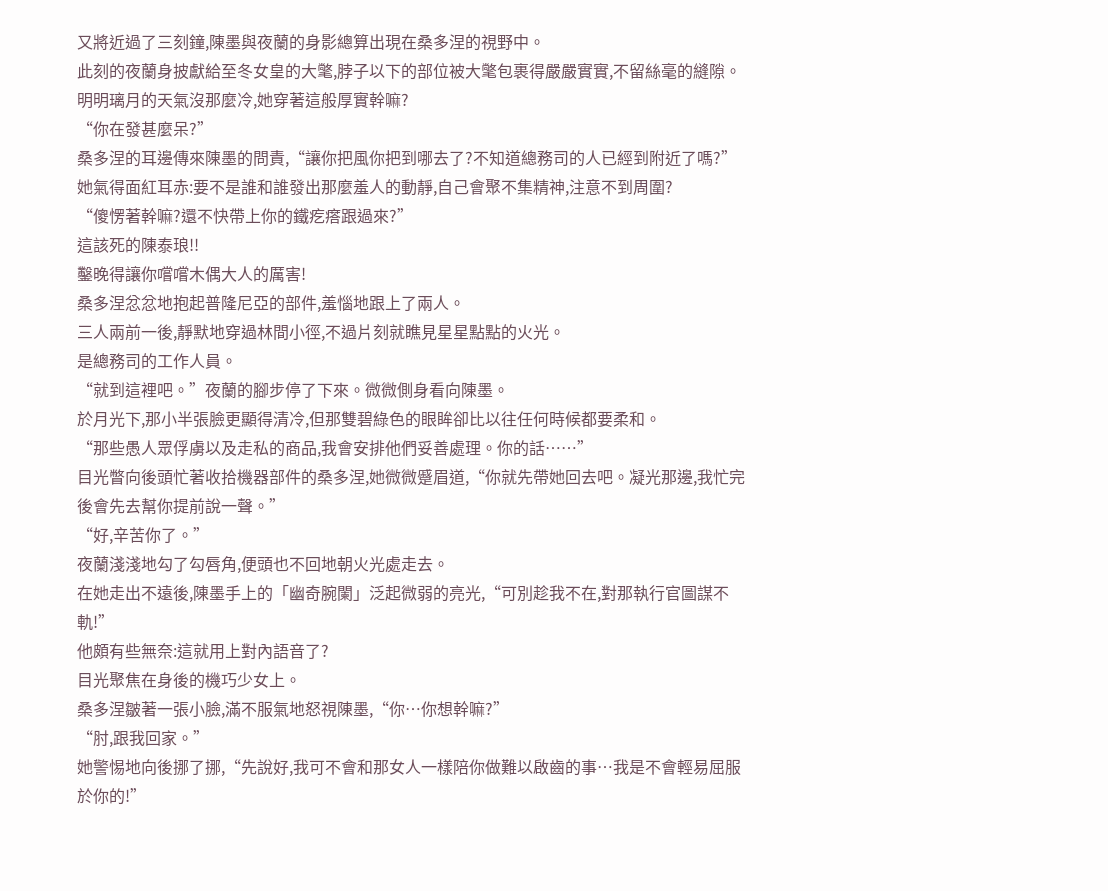又將近過了三刻鐘,陳墨與夜蘭的身影總算出現在桑多涅的視野中。
此刻的夜蘭身披獻給至冬女皇的大氅,脖子以下的部位被大氅包裹得嚴嚴實實,不留絲毫的縫隙。
明明璃月的天氣沒那麼冷,她穿著這般厚實幹嘛?
“你在發甚麼呆?”
桑多涅的耳邊傳來陳墨的問責,“讓你把風你把到哪去了?不知道總務司的人已經到附近了嗎?”
她氣得面紅耳赤:要不是誰和誰發出那麼羞人的動靜,自己會聚不集精神,注意不到周圍?
“傻愣著幹嘛?還不快帶上你的鐵疙瘩跟過來?”
這該死的陳泰琅!!
鑿晚得讓你嚐嚐木偶大人的厲害!
桑多涅忿忿地抱起普隆尼亞的部件,羞惱地跟上了兩人。
三人兩前一後,靜默地穿過林間小徑,不過片刻就瞧見星星點點的火光。
是總務司的工作人員。
“就到這裡吧。”夜蘭的腳步停了下來。微微側身看向陳墨。
於月光下,那小半張臉更顯得清冷,但那雙碧綠色的眼眸卻比以往任何時候都要柔和。
“那些愚人眾俘虜以及走私的商品,我會安排他們妥善處理。你的話……”
目光瞥向後頭忙著收拾機器部件的桑多涅,她微微蹙眉道,“你就先帶她回去吧。凝光那邊,我忙完後會先去幫你提前說一聲。”
“好,辛苦你了。”
夜蘭淺淺地勾了勾唇角,便頭也不回地朝火光處走去。
在她走出不遠後,陳墨手上的「幽奇腕闌」泛起微弱的亮光,“可別趁我不在,對那執行官圖謀不軌!”
他頗有些無奈:這就用上對內語音了?
目光聚焦在身後的機巧少女上。
桑多涅皺著一張小臉,滿不服氣地怒視陳墨,“你…你想幹嘛?”
“肘,跟我回家。”
她警惕地向後挪了挪,“先說好,我可不會和那女人一樣陪你做難以啟齒的事…我是不會輕易屈服於你的!”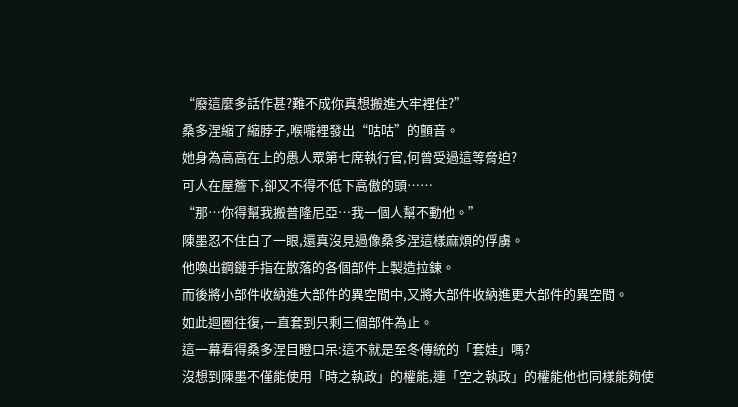“廢這麼多話作甚?難不成你真想搬進大牢裡住?”
桑多涅縮了縮脖子,喉嚨裡發出“咕咕”的顫音。
她身為高高在上的愚人眾第七席執行官,何曾受過這等脅迫?
可人在屋簷下,卻又不得不低下高傲的頭……
“那…你得幫我搬普隆尼亞…我一個人幫不動他。”
陳墨忍不住白了一眼,還真沒見過像桑多涅這樣麻煩的俘虜。
他喚出鋼鏈手指在散落的各個部件上製造拉鍊。
而後將小部件收納進大部件的異空間中,又將大部件收納進更大部件的異空間。
如此迴圈往復,一直套到只剩三個部件為止。
這一幕看得桑多涅目瞪口呆:這不就是至冬傳統的「套娃」嗎?
沒想到陳墨不僅能使用「時之執政」的權能,連「空之執政」的權能他也同樣能夠使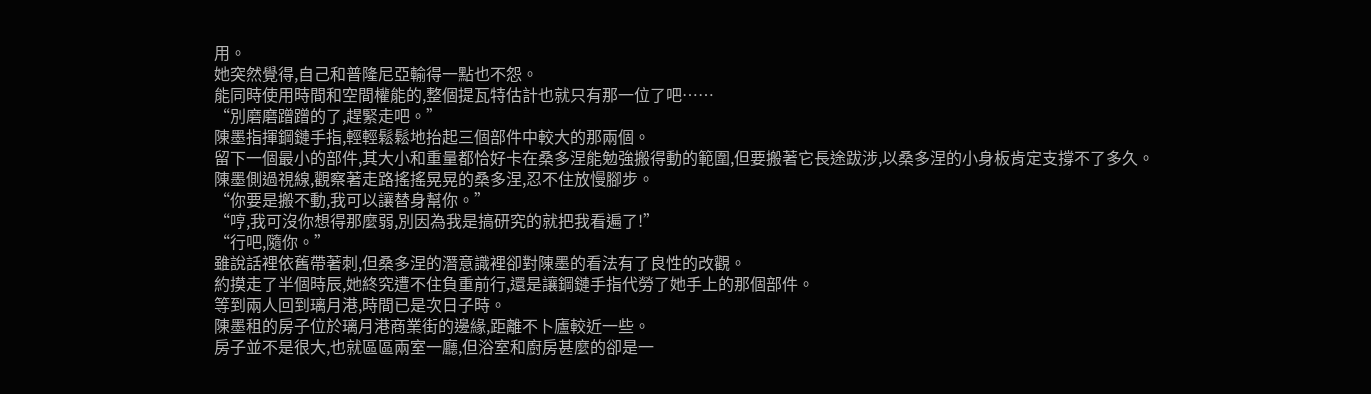用。
她突然覺得,自己和普隆尼亞輸得一點也不怨。
能同時使用時間和空間權能的,整個提瓦特估計也就只有那一位了吧……
“別磨磨蹭蹭的了,趕緊走吧。”
陳墨指揮鋼鏈手指,輕輕鬆鬆地抬起三個部件中較大的那兩個。
留下一個最小的部件,其大小和重量都恰好卡在桑多涅能勉強搬得動的範圍,但要搬著它長途跋涉,以桑多涅的小身板肯定支撐不了多久。
陳墨側過視線,觀察著走路搖搖晃晃的桑多涅,忍不住放慢腳步。
“你要是搬不動,我可以讓替身幫你。”
“哼,我可沒你想得那麼弱,別因為我是搞研究的就把我看遍了!”
“行吧,隨你。”
雖說話裡依舊帶著刺,但桑多涅的潛意識裡卻對陳墨的看法有了良性的改觀。
約摸走了半個時辰,她終究遭不住負重前行,還是讓鋼鏈手指代勞了她手上的那個部件。
等到兩人回到璃月港,時間已是次日子時。
陳墨租的房子位於璃月港商業街的邊緣,距離不卜廬較近一些。
房子並不是很大,也就區區兩室一廳,但浴室和廚房甚麼的卻是一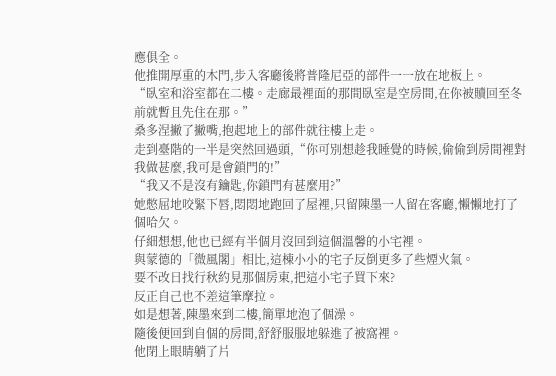應俱全。
他推開厚重的木門,步入客廳後將普隆尼亞的部件一一放在地板上。
“臥室和浴室都在二樓。走廊最裡面的那間臥室是空房間,在你被贖回至冬前就暫且先住在那。”
桑多涅撇了撇嘴,抱起地上的部件就往樓上走。
走到臺階的一半是突然回過頭,“你可別想趁我睡覺的時候,偷偷到房間裡對我做甚麼,我可是會鎖門的!”
“我又不是沒有鑰匙,你鎖門有甚麼用?”
她憋屈地咬緊下唇,悶悶地跑回了屋裡,只留陳墨一人留在客廳,懶懶地打了個哈欠。
仔細想想,他也已經有半個月沒回到這個溫馨的小宅裡。
與蒙德的「微風閣」相比,這棟小小的宅子反倒更多了些煙火氣。
要不改日找行秋約見那個房東,把這小宅子買下來?
反正自己也不差這筆摩拉。
如是想著,陳墨來到二樓,簡單地泡了個澡。
隨後便回到自個的房間,舒舒服服地躲進了被窩裡。
他閉上眼睛躺了片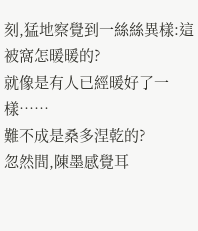刻,猛地察覺到一絲絲異樣:這被窩怎暖暖的?
就像是有人已經暖好了一樣……
難不成是桑多涅乾的?
忽然間,陳墨感覺耳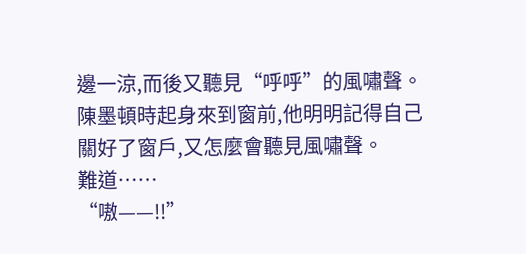邊一涼,而後又聽見“呼呼”的風嘯聲。
陳墨頓時起身來到窗前,他明明記得自己關好了窗戶,又怎麼會聽見風嘯聲。
難道……
“嗷——!!”